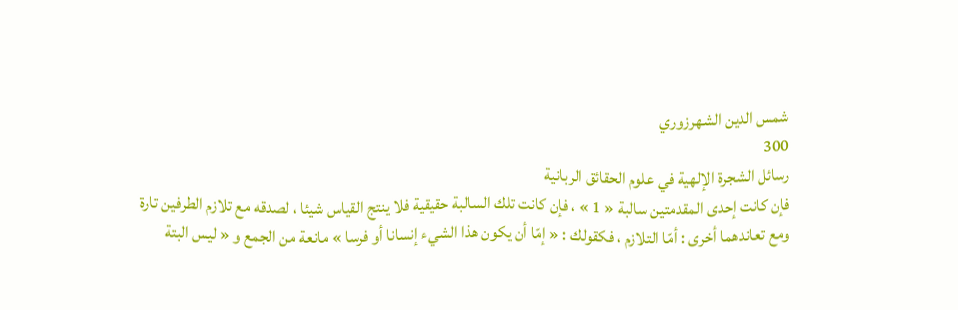شمس الدين الشهرزوري
300
رسائل الشجرة الإلهية في علوم الحقائق الربانية
فإن كانت إحدى المقدمتين سالبة « 1 » ، فإن كانت تلك السالبة حقيقية فلا ينتج القياس شيئا ، لصدقه مع تلازم الطرفين تارة ومع تعاندهما أخرى : أمّا التلازم ، فكقولك : « إمّا أن يكون هذا الشيء إنسانا أو فرسا » مانعة من الجمع و « ليس البتة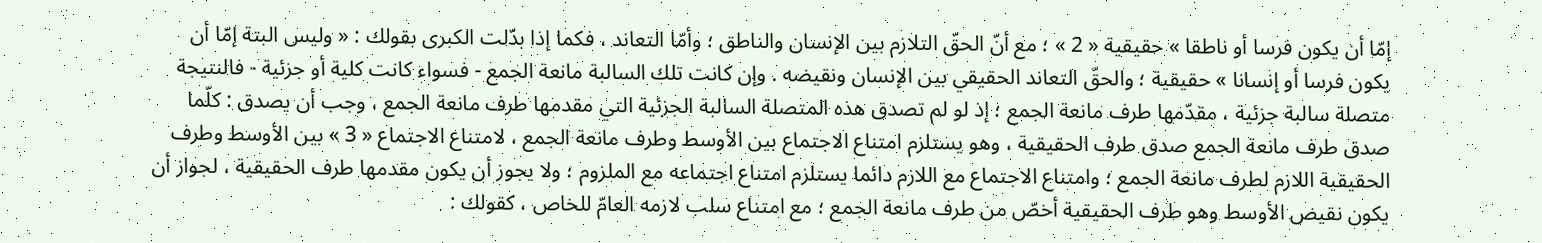إمّا أن يكون فرسا أو ناطقا » حقيقية « 2 » ؛ مع أنّ الحقّ التلازم بين الإنسان والناطق ؛ وأمّا التعاند ، فكما إذا بدّلت الكبرى بقولك : « وليس البتة إمّا أن يكون فرسا أو إنسانا » حقيقية ؛ والحقّ التعاند الحقيقي بين الإنسان ونقيضه . وإن كانت تلك السالبة مانعة الجمع - فسواء كانت كلية أو جزئية - فالنتيجة متصلة سالبة جزئية ، مقدّمها طرف مانعة الجمع ؛ إذ لو لم تصدق هذه المتصلة السالبة الجزئية التي مقدمها طرف مانعة الجمع ، وجب أن يصدق : كلّما صدق طرف مانعة الجمع صدق طرف الحقيقية ، وهو يستلزم امتناع الاجتماع بين الأوسط وطرف مانعة الجمع ، لامتناع الاجتماع « 3 » بين الأوسط وطرف الحقيقية اللازم لطرف مانعة الجمع ؛ وامتناع الاجتماع مع اللازم دائما يستلزم امتناع اجتماعه مع الملزوم ؛ ولا يجوز أن يكون مقدمها طرف الحقيقية ، لجواز أن يكون نقيض الأوسط وهو طرف الحقيقية أخصّ من طرف مانعة الجمع ؛ مع امتناع سلب لازمه العامّ للخاص ، كقولك :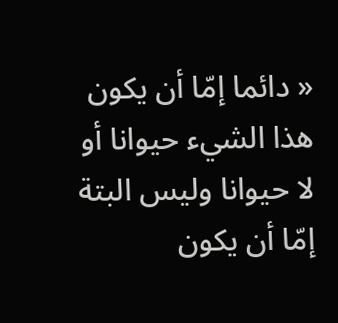« دائما إمّا أن يكون هذا الشيء حيوانا أو لا حيوانا وليس البتة إمّا أن يكون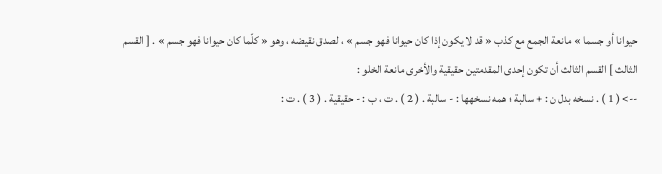حيوانا أو جسما » مانعة الجمع مع كذب « قد لا يكون إذا كان حيوانا فهو جسم » ، لصدق نقيضه ، وهو « كلّما كان حيوانا فهو جسم » . [ القسم الثالث ] القسم الثالث أن تكون إحدى المقدمتين حقيقية والأخرى مانعة الخلو :
--> ( 1 ) . نسخه بدل ن : + سالبة ؛ همه نسخهها : - سالبة . ( 2 ) . ت ، ب : - حقيقية . ( 3 ) . ت :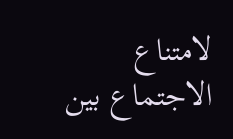لامتناع الاجتماع بين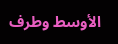الأوسط وطرف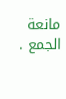مانعة الجمع .